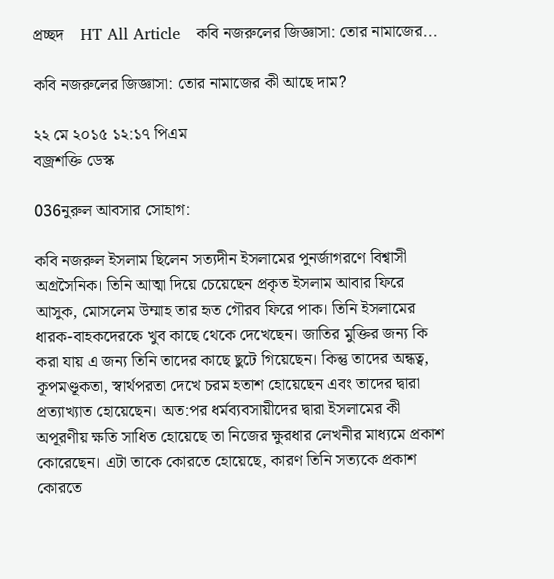প্রচ্ছদ    HT All Article   কবি নজরুলের জিজ্ঞাসা: তোর নামাজের...

কবি নজরুলের জিজ্ঞাসা: তোর নামাজের কী আছে দাম?

২২ মে ২০১৫ ১২:১৭ পিএম
বজ্রশক্তি ডেস্ক

036নুরুল আবসার সোহাগ:

কবি নজরুল ইসলাম ছিলেন সত্যদীন ইসলামের পুনর্জাগরণে বিশ্বাসী অগ্রসৈনিক। তিনি আত্মা দিয়ে চেয়েছেন প্রকৃত ইসলাম আবার ফিরে আসুক, মোসলেম উম্মাহ তার হৃত গৌরব ফিরে পাক। তিনি ইসলামের ধারক-বাহকদেরকে খুব কাছে থেকে দেখেছেন। জাতির মুক্তির জন্য কি করা যায় এ জন্য তিনি তাদের কাছে ছুটে গিয়েছেন। কিন্তু তাদের অন্ধত্ব, কূপমণ্ডূকতা, স্বার্থপরতা দেখে চরম হতাশ হোয়েছেন এবং তাদের দ্বারা প্রত্যাখ্যাত হোয়েছেন। অত:পর ধর্মব্যবসায়ীদের দ্বারা ইসলামের কী অপূরণীয় ক্ষতি সাধিত হোয়েছে তা নিজের ক্ষুরধার লেখনীর মাধ্যমে প্রকাশ কোরেছেন। এটা তাকে কোরতে হোয়েছে, কারণ তিনি সত্যকে প্রকাশ কোরতে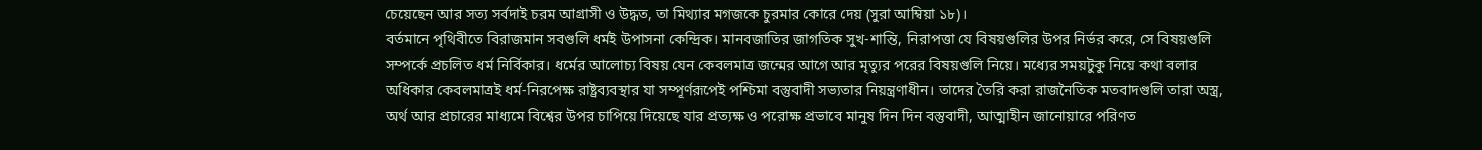চেয়েছেন আর সত্য সর্বদাই চরম আগ্রাসী ও উদ্ধত, তা মিথ্যার মগজকে চুরমার কোরে দেয় (সুরা আম্বিয়া ১৮)।
বর্তমানে পৃথিবীতে বিরাজমান সবগুলি ধর্মই উপাসনা কেন্দ্রিক। মানবজাতির জাগতিক সুখ-শান্তি, নিরাপত্তা যে বিষয়গুলির উপর নির্ভর করে, সে বিষয়গুলি সম্পর্কে প্রচলিত ধর্ম নির্বিকার। ধর্মের আলোচ্য বিষয় যেন কেবলমাত্র জন্মের আগে আর মৃত্যুর পরের বিষয়গুলি নিয়ে। মধ্যের সময়টুকু নিয়ে কথা বলার অধিকার কেবলমাত্রই ধর্ম-নিরপেক্ষ রাষ্ট্রব্যবস্থার যা সম্পূর্ণরূপেই পশ্চিমা বস্তুবাদী সভ্যতার নিয়ন্ত্রণাধীন। তাদের তৈরি করা রাজনৈতিক মতবাদগুলি তারা অস্ত্র, অর্থ আর প্রচারের মাধ্যমে বিশ্বের উপর চাপিয়ে দিয়েছে যার প্রত্যক্ষ ও পরোক্ষ প্রভাবে মানুষ দিন দিন বস্তুবাদী, আত্মাহীন জানোয়ারে পরিণত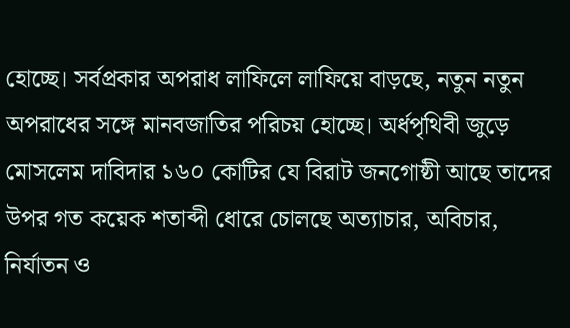হোচ্ছে। সর্বপ্রকার অপরাধ লাফিলে লাফিয়ে বাড়ছে, নতুন নতুন অপরাধের সঙ্গে মানবজাতির পরিচয় হোচ্ছে। অর্ধপৃথিবী জুড়ে মোসলেম দাবিদার ১৬০ কোটির যে বিরাট জনগোষ্ঠী আছে তাদের উপর গত কয়েক শতাব্দী ধোরে চোলছে অত্যাচার, অবিচার, নির্যাতন ও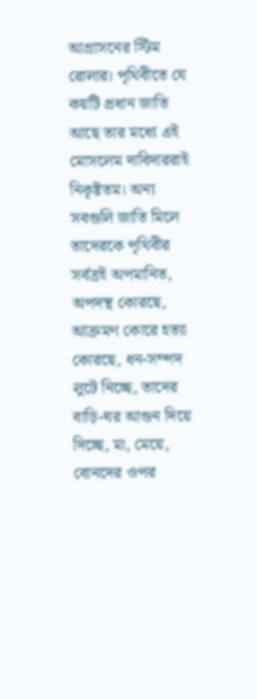আগ্রাসনের স্টিম রোলার। পৃথিবীতে যে কয়টি প্রধান জাতি আছে তার মধ্যে এই মোসলেম দাবিদাররাই নিকৃষ্টতম। অন্য সবগুলি জাতি মিলে তাদেরকে পৃথিবীর সর্বত্রই অপমানিত, অপদস্থ কোরছে, আক্রমণ কোরে হত্যা কোরছে, ধন-সম্পদ লুটে নিচ্ছে, তাদের বাড়ি-ঘর আগুন দিয়ে দিচ্ছে, মা, মেয়ে, বোনদের ওপর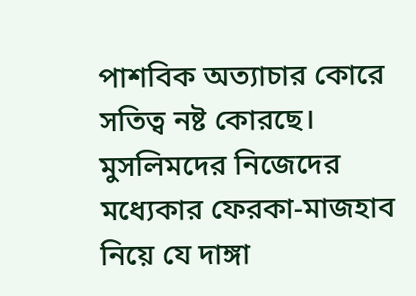পাশবিক অত্যাচার কোরে সতিত্ব নষ্ট কোরছে। মুসলিমদের নিজেদের মধ্যেকার ফেরকা-মাজহাব নিয়ে যে দাঙ্গা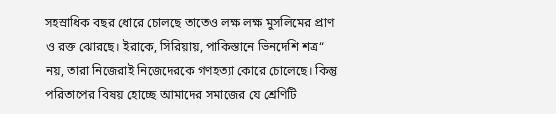সহস্রাধিক বছর ধোরে চোলছে তাতেও লক্ষ লক্ষ মুসলিমের প্রাণ ও রক্ত ঝোরছে। ইরাকে, সিরিয়ায়, পাকিস্তানে ভিনদেশি শত্র“ নয়, তারা নিজেরাই নিজেদেরকে গণহত্যা কোরে চোলেছে। কিন্তু পরিতাপের বিষয় হোচ্ছে আমাদের সমাজের যে শ্রেণিটি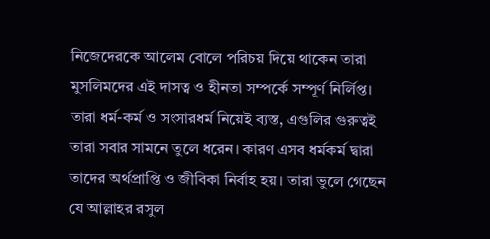নিজেদেরকে আলেম বোলে পরিচয় দিয়ে থাকেন তারা মুসলিমদের এই দাসত্ব ও হীনতা সম্পর্কে সম্পূর্ণ নির্লিপ্ত। তারা ধর্ম-কর্ম ও সংসারধর্ম নিয়েই ব্যস্ত, এগুলির গুরুত্বই তারা সবার সামনে তুলে ধরেন। কারণ এসব ধর্মকর্ম দ্বারা তাদের অর্থপ্রাপ্তি ও জীবিকা নির্বাহ হয়। তারা ভুলে গেছেন যে আল্লাহর রসুল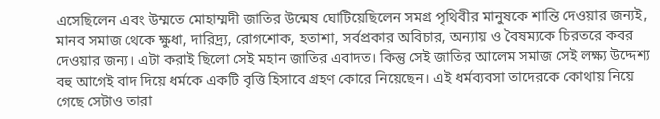এসেছিলেন এবং উম্মতে মোহাম্মদী জাতির উন্মেষ ঘোটিয়েছিলেন সমগ্র পৃথিবীর মানুষকে শান্তি দেওয়ার জন্যই, মানব সমাজ থেকে ক্ষুধা, দারিদ্র্য, রোগশোক, হতাশা, সর্বপ্রকার অবিচার, অন্যায় ও বৈষম্যকে চিরতরে কবর দেওয়ার জন্য। এটা করাই ছিলো সেই মহান জাতির এবাদত। কিন্তু সেই জাতির আলেম সমাজ সেই লক্ষ্য উদ্দেশ্য বহু আগেই বাদ দিয়ে ধর্মকে একটি বৃত্তি হিসাবে গ্রহণ কোরে নিয়েছেন। এই ধর্মব্যবসা তাদেরকে কোথায় নিয়ে গেছে সেটাও তারা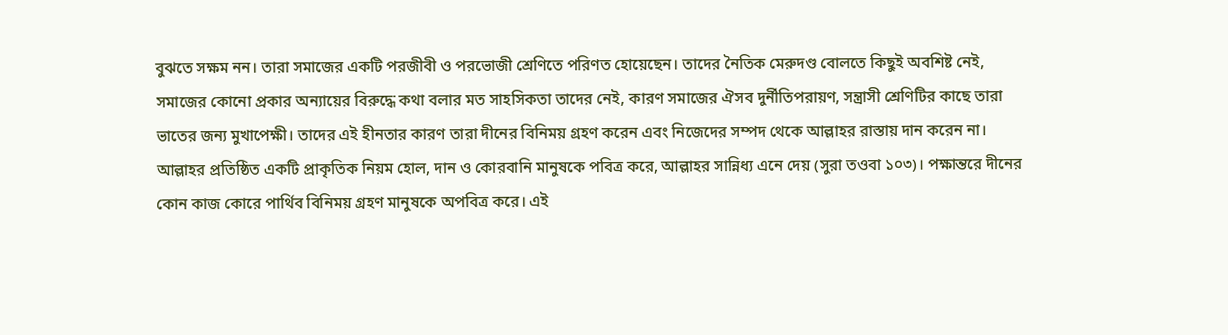বুঝতে সক্ষম নন। তারা সমাজের একটি পরজীবী ও পরভোজী শ্রেণিতে পরিণত হোয়েছেন। তাদের নৈতিক মেরুদণ্ড বোলতে কিছুই অবশিষ্ট নেই, সমাজের কোনো প্রকার অন্যায়ের বিরুদ্ধে কথা বলার মত সাহসিকতা তাদের নেই, কারণ সমাজের ঐসব দুর্নীতিপরায়ণ, সন্ত্রাসী শ্রেণিটির কাছে তারা ভাতের জন্য মুখাপেক্ষী। তাদের এই হীনতার কারণ তারা দীনের বিনিময় গ্রহণ করেন এবং নিজেদের সম্পদ থেকে আল্লাহর রাস্তায় দান করেন না। আল্লাহর প্রতিষ্ঠিত একটি প্রাকৃতিক নিয়ম হোল, দান ও কোরবানি মানুষকে পবিত্র করে, আল্লাহর সান্নিধ্য এনে দেয় (সুরা তওবা ১০৩)। পক্ষান্তরে দীনের কোন কাজ কোরে পার্থিব বিনিময় গ্রহণ মানুষকে অপবিত্র করে। এই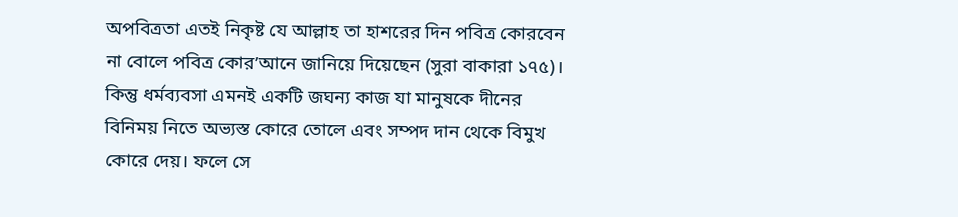অপবিত্রতা এতই নিকৃষ্ট যে আল্লাহ তা হাশরের দিন পবিত্র কোরবেন না বোলে পবিত্র কোর’আনে জানিয়ে দিয়েছেন (সুরা বাকারা ১৭৫)। কিন্তু ধর্মব্যবসা এমনই একটি জঘন্য কাজ যা মানুষকে দীনের বিনিময় নিতে অভ্যস্ত কোরে তোলে এবং সম্পদ দান থেকে বিমুখ কোরে দেয়। ফলে সে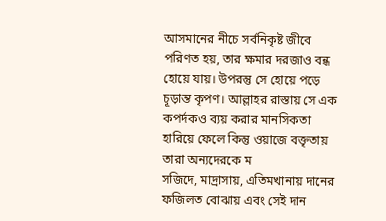আসমানের নীচে সর্বনিকৃষ্ট জীবে পরিণত হয়, তার ক্ষমার দরজাও বন্ধ হোয়ে যায়। উপরন্তু সে হোয়ে পড়ে চূড়ান্ত কৃপণ। আল্লাহর রাস্তায় সে এক কপর্দকও ব্যয় করার মানসিকতা হারিয়ে ফেলে কিন্তু ওয়াজে বক্তৃতায় তারা অন্যদেরকে ম
সজিদে, মাদ্রাসায়, এতিমখানায় দানের ফজিলত বোঝায় এবং সেই দান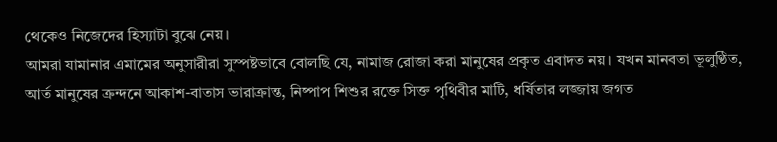থেকেও নিজেদের হিস্যাটা বুঝে নেয়।
আমরা যামানার এমামের অনুসারীরা সুস্পষ্টভাবে বোলছি যে, নামাজ রোজা করা মানুষের প্রকৃত এবাদত নয়। যখন মানবতা ভূলুণ্ঠিত, আর্ত মানুষের ক্রন্দনে আকাশ-বাতাস ভারাক্রান্ত, নিষ্পাপ শিশুর রক্তে সিক্ত পৃথিবীর মাটি, ধর্ষিতার লজ্জায় জগত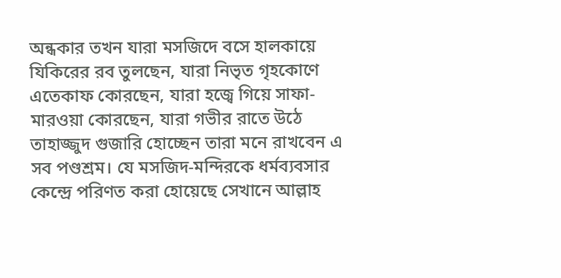অন্ধকার তখন যারা মসজিদে বসে হালকায়ে যিকিরের রব তুলছেন, যারা নিভৃত গৃহকোণে এতেকাফ কোরছেন, যারা হজ্বে গিয়ে সাফা-মারওয়া কোরছেন, যারা গভীর রাতে উঠে তাহাজ্জুদ গুজারি হোচ্ছেন তারা মনে রাখবেন এ সব পণ্ডশ্রম। যে মসজিদ-মন্দিরকে ধর্মব্যবসার কেন্দ্রে পরিণত করা হোয়েছে সেখানে আল্লাহ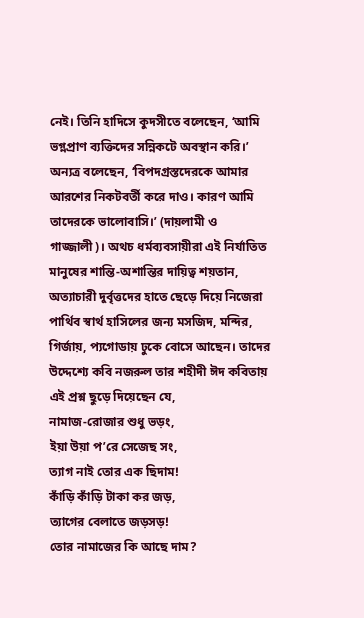নেই। তিনি হাদিসে কুদসীতে বলেছেন, ‘আমি ভগ্নপ্রাণ ব্যক্তিদের সন্নিকটে অবস্থান করি।’ অন্যত্র বলেছেন, ‘বিপদগ্রস্তদেরকে আমার আরশের নিকটবর্তী করে দাও। কারণ আমি তাদেরকে ভালোবাসি।’ (দায়লামী ও গাজ্জালী)। অথচ ধর্মব্যবসায়ীরা এই নির্যাতিত মানুষের শান্তি-অশান্তির দায়িত্ব শয়তান, অত্যাচারী দুর্বৃত্তদের হাতে ছেড়ে দিয়ে নিজেরা পার্থিব স্বার্থ হাসিলের জন্য মসজিদ, মন্দির, গির্জায়, প্যগোডায় ঢুকে বোসে আছেন। তাদের উদ্দেশ্যে কবি নজরুল তার শহীদী ঈদ কবিতায় এই প্রশ্ন ছুড়ে দিয়েছেন যে,
নামাজ-রোজার শুধু ভড়ং,
ইয়া উয়া প’রে সেজেছ সং,
ত্যাগ নাই তোর এক ছিদাম!
কাঁড়ি কাঁড়ি টাকা কর জড়,
ত্যাগের বেলাতে জড়সড়!
তোর নামাজের কি আছে দাম?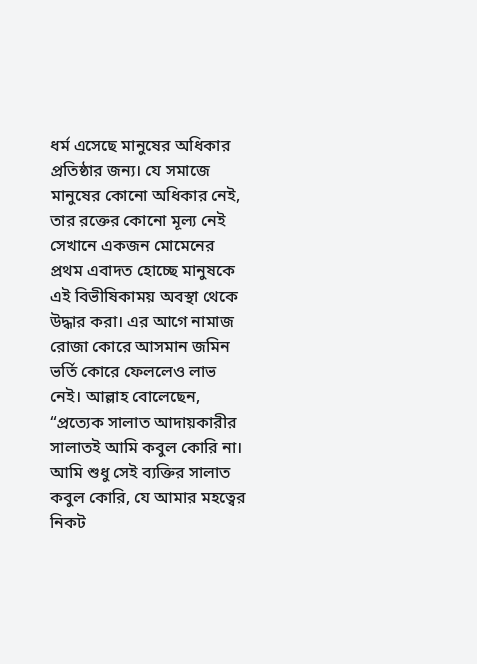ধর্ম এসেছে মানুষের অধিকার প্রতিষ্ঠার জন্য। যে সমাজে মানুষের কোনো অধিকার নেই, তার রক্তের কোনো মূল্য নেই সেখানে একজন মোমেনের প্রথম এবাদত হোচ্ছে মানুষকে এই বিভীষিকাময় অবস্থা থেকে উদ্ধার করা। এর আগে নামাজ রোজা কোরে আসমান জমিন ভর্তি কোরে ফেললেও লাভ নেই। আল্লাহ বোলেছেন, “প্রত্যেক সালাত আদায়কারীর সালাতই আমি কবুল কোরি না। আমি শুধু সেই ব্যক্তির সালাত কবুল কোরি, যে আমার মহত্বের নিকট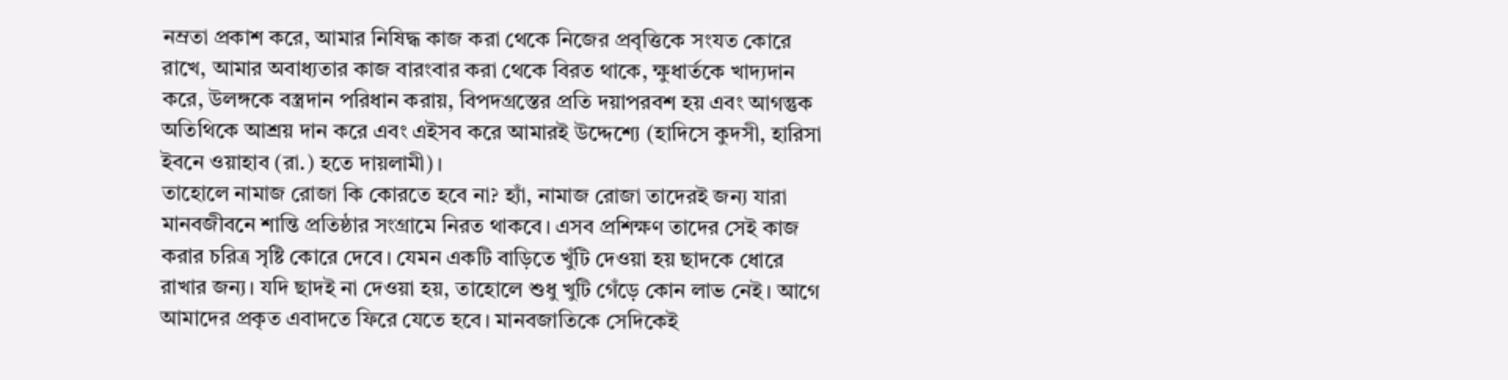নম্রতা প্রকাশ করে, আমার নিষিদ্ধ কাজ করা থেকে নিজের প্রবৃত্তিকে সংযত কোরে রাখে, আমার অবাধ্যতার কাজ বারংবার করা থেকে বিরত থাকে, ক্ষুধার্তকে খাদ্যদান করে, উলঙ্গকে বস্ত্রদান পরিধান করায়, বিপদগ্রস্তের প্রতি দয়াপরবশ হয় এবং আগন্তুক অতিথিকে আশ্রয় দান করে এবং এইসব করে আমারই উদ্দেশ্যে (হাদিসে কুদসী, হারিসা ইবনে ওয়াহাব (রা.) হতে দায়লামী)।
তাহোলে নামাজ রোজা কি কোরতে হবে না? হ্যাঁ, নামাজ রোজা তাদেরই জন্য যারা মানবজীবনে শান্তি প্রতিষ্ঠার সংগ্রামে নিরত থাকবে। এসব প্রশিক্ষণ তাদের সেই কাজ করার চরিত্র সৃষ্টি কোরে দেবে। যেমন একটি বাড়িতে খুঁটি দেওয়া হয় ছাদকে ধোরে রাখার জন্য। যদি ছাদই না দেওয়া হয়, তাহোলে শুধু খুটি গেঁড়ে কোন লাভ নেই। আগে আমাদের প্রকৃত এবাদতে ফিরে যেতে হবে। মানবজাতিকে সেদিকেই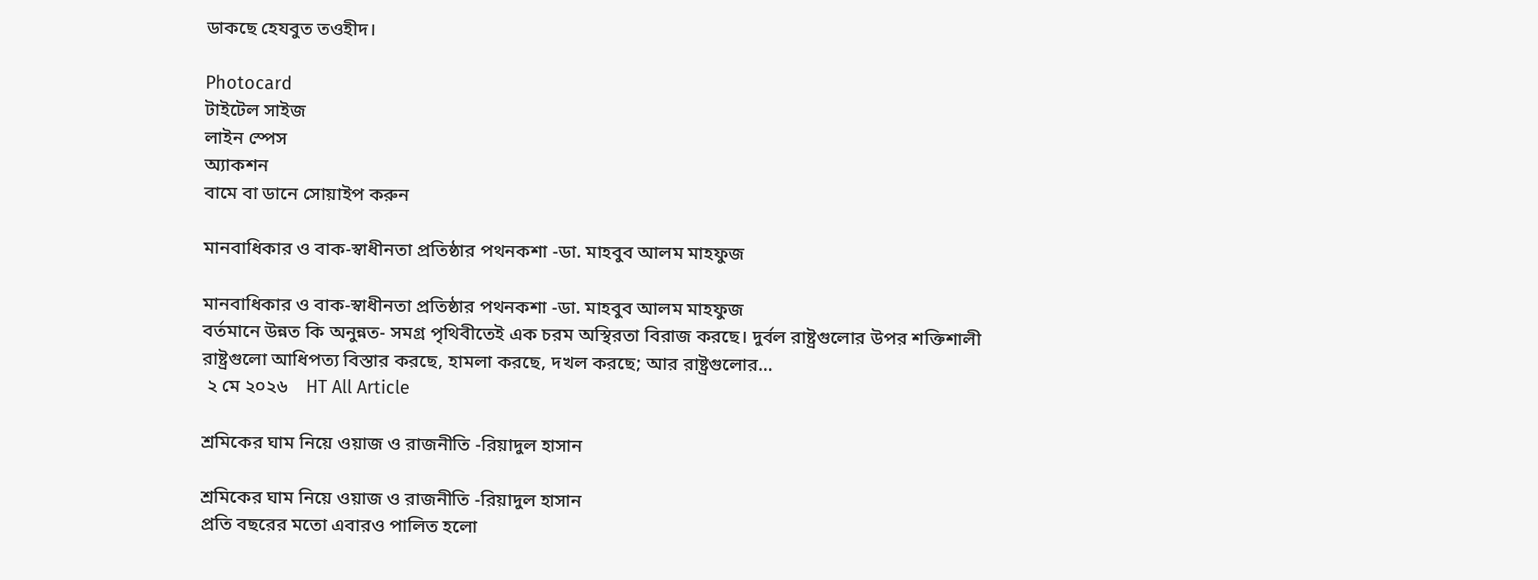ডাকছে হেযবুত তওহীদ।

Photocard
টাইটেল সাইজ
লাইন স্পেস
অ্যাকশন
বামে বা ডানে সোয়াইপ করুন

মানবাধিকার ও বাক-স্বাধীনতা প্রতিষ্ঠার পথনকশা -ডা. মাহবুব আলম মাহফুজ

মানবাধিকার ও বাক-স্বাধীনতা প্রতিষ্ঠার পথনকশা -ডা. মাহবুব আলম মাহফুজ
বর্তমানে উন্নত কি অনুন্নত- সমগ্র পৃথিবীতেই এক চরম অস্থিরতা বিরাজ করছে। দুর্বল রাষ্ট্রগুলোর উপর শক্তিশালী রাষ্ট্রগুলো আধিপত্য বিস্তার করছে, হামলা করছে, দখল করছে; আর রাষ্ট্রগুলোর…
 ২ মে ২০২৬    HT All Article

শ্রমিকের ঘাম নিয়ে ওয়াজ ও রাজনীতি -রিয়াদুল হাসান

শ্রমিকের ঘাম নিয়ে ওয়াজ ও রাজনীতি -রিয়াদুল হাসান
প্রতি বছরের মতো এবারও পালিত হলো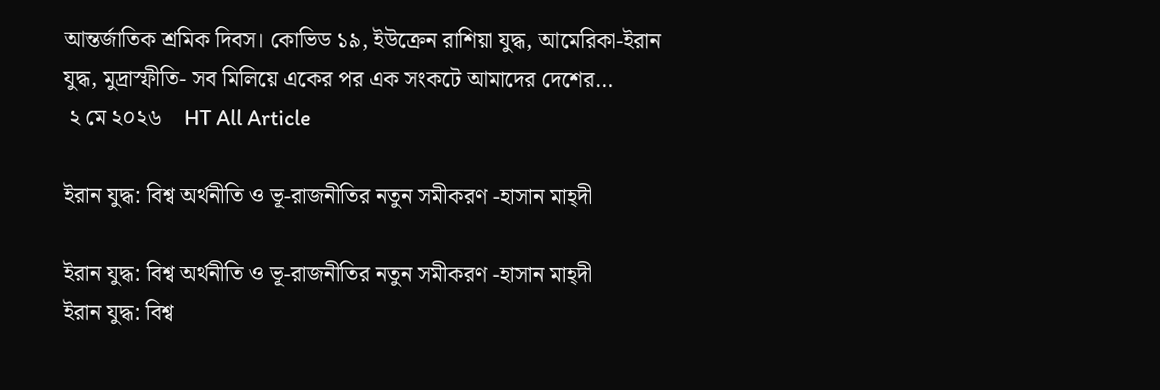আন্তর্জাতিক শ্রমিক দিবস। কোভিড ১৯, ইউক্রেন রাশিয়া যুদ্ধ, আমেরিকা-ইরান যুদ্ধ, মুদ্রাস্ফীতি- সব মিলিয়ে একের পর এক সংকটে আমাদের দেশের…
 ২ মে ২০২৬    HT All Article

ইরান যুদ্ধ: বিশ্ব অর্থনীতি ও ভূ-রাজনীতির নতুন সমীকরণ -হাসান মাহ্দী

ইরান যুদ্ধ: বিশ্ব অর্থনীতি ও ভূ-রাজনীতির নতুন সমীকরণ -হাসান মাহ্দী
ইরান যুদ্ধ: বিশ্ব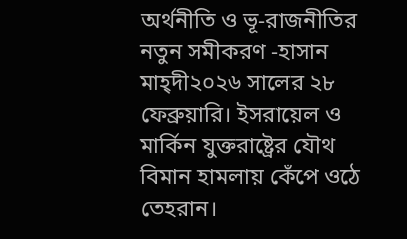অর্থনীতি ও ভূ-রাজনীতির নতুন সমীকরণ -হাসান মাহ্দী২০২৬ সালের ২৮ ফেব্রুয়ারি। ইসরায়েল ও মার্কিন যুক্তরাষ্ট্রের যৌথ বিমান হামলায় কেঁপে ওঠে তেহরান।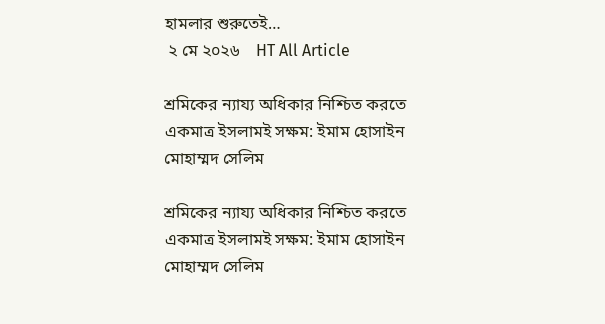হামলার শুরুতেই…
 ২ মে ২০২৬    HT All Article

শ্রমিকের ন্যায্য অধিকার নিশ্চিত করতে একমাত্র ইসলামই সক্ষম: ইমাম হোসাইন মোহাম্মদ সেলিম

শ্রমিকের ন্যায্য অধিকার নিশ্চিত করতে একমাত্র ইসলামই সক্ষম: ইমাম হোসাইন মোহাম্মদ সেলিম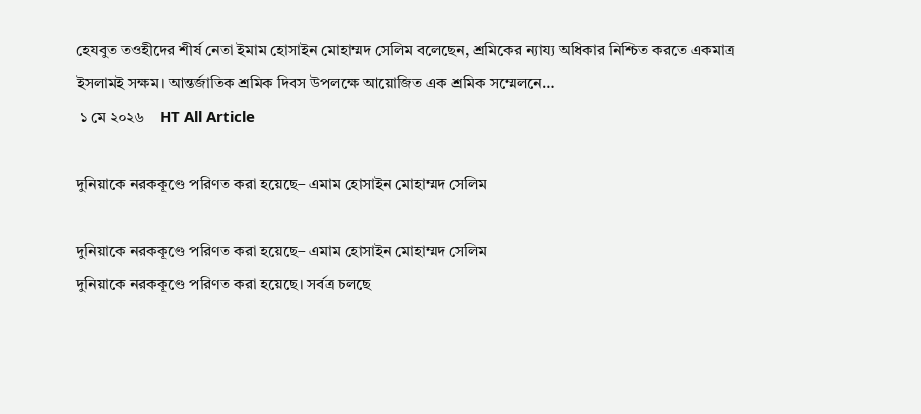হেযবুত তওহীদের শীর্ষ নেতা ইমাম হোসাইন মোহাম্মদ সেলিম বলেছেন, শ্রমিকের ন্যায্য অধিকার নিশ্চিত করতে একমাত্র ইসলামই সক্ষম। আন্তর্জাতিক শ্রমিক দিবস উপলক্ষে আয়োজিত এক শ্রমিক সম্মেলনে…
 ১ মে ২০২৬    HT All Article

দুনিয়াকে নরককূণ্ডে পরিণত করা হয়েছে– এমাম হোসাইন মোহাম্মদ সেলিম

দুনিয়াকে নরককূণ্ডে পরিণত করা হয়েছে– এমাম হোসাইন মোহাম্মদ সেলিম
দুনিয়াকে নরককূণ্ডে পরিণত করা হয়েছে। সর্বত্র চলছে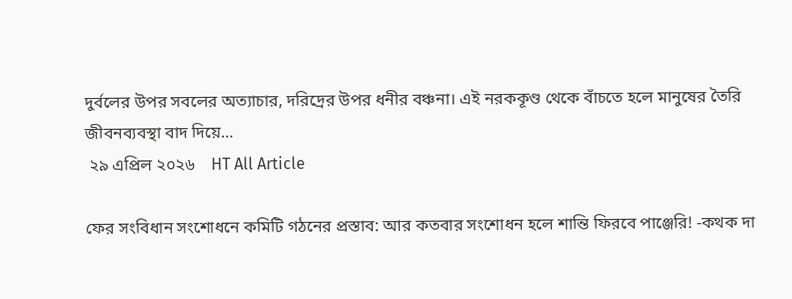দুর্বলের উপর সবলের অত্যাচার, দরিদ্রের উপর ধনীর বঞ্চনা। এই নরককূণ্ড থেকে বাঁচতে হলে মানুষের তৈরি জীবনব্যবস্থা বাদ দিয়ে…
 ২৯ এপ্রিল ২০২৬    HT All Article

ফের সংবিধান সংশোধনে কমিটি গঠনের প্রস্তাব: আর কতবার সংশোধন হলে শান্তি ফিরবে পাঞ্জেরি! -কথক দা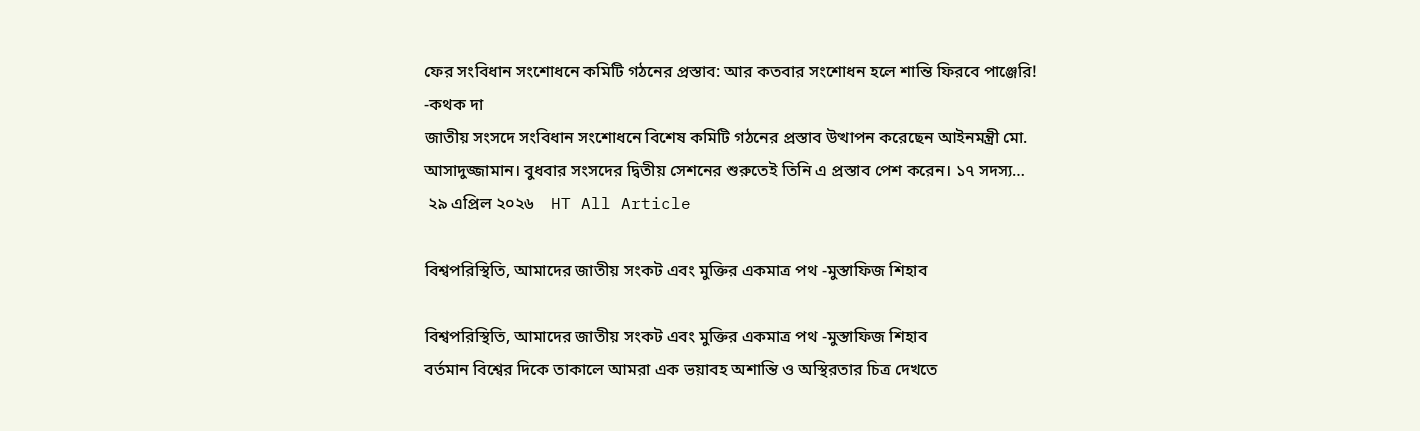ফের সংবিধান সংশোধনে কমিটি গঠনের প্রস্তাব: আর কতবার সংশোধন হলে শান্তি ফিরবে পাঞ্জেরি! -কথক দা
জাতীয় সংসদে সংবিধান সংশোধনে বিশেষ কমিটি গঠনের প্রস্তাব উত্থাপন করেছেন আইনমন্ত্রী মো. আসাদুজ্জামান। বুধবার সংসদের দ্বিতীয় সেশনের শুরুতেই তিনি এ প্রস্তাব পেশ করেন। ১৭ সদস্য…
 ২৯ এপ্রিল ২০২৬    HT All Article

বিশ্বপরিস্থিতি, আমাদের জাতীয় সংকট এবং মুক্তির একমাত্র পথ -মুস্তাফিজ শিহাব

বিশ্বপরিস্থিতি, আমাদের জাতীয় সংকট এবং মুক্তির একমাত্র পথ -মুস্তাফিজ শিহাব
বর্তমান বিশ্বের দিকে তাকালে আমরা এক ভয়াবহ অশান্তি ও অস্থিরতার চিত্র দেখতে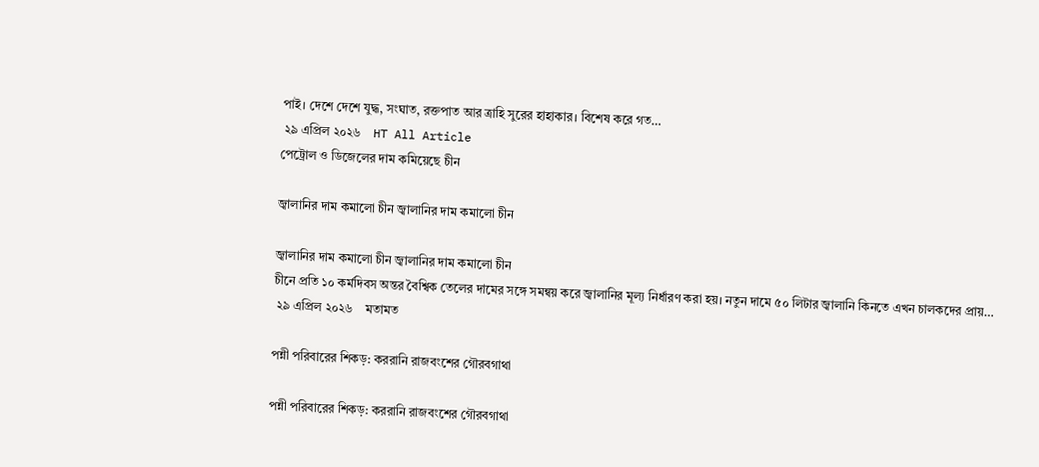পাই। দেশে দেশে যুদ্ধ, সংঘাত, রক্তপাত আর ত্রাহি সুরের হাহাকার। বিশেষ করে গত…
 ২৯ এপ্রিল ২০২৬    HT All Article
পেট্রোল ও ডিজেলের দাম কমিয়েছে চীন

জ্বালানির দাম কমালো চীন জ্বালানির দাম কমালো চীন

জ্বালানির দাম কমালো চীন জ্বালানির দাম কমালো চীন
চীনে প্রতি ১০ কর্মদিবস অন্তর বৈশ্বিক তেলের দামের সঙ্গে সমন্বয় করে জ্বালানির মূল্য নির্ধারণ করা হয়। নতুন দামে ৫০ লিটার জ্বালানি কিনতে এখন চালকদের প্রায়…
 ২৯ এপ্রিল ২০২৬    মতামত

পন্নী পরিবারের শিকড়: কররানি রাজবংশের গৌরবগাথা

পন্নী পরিবারের শিকড়: কররানি রাজবংশের গৌরবগাথা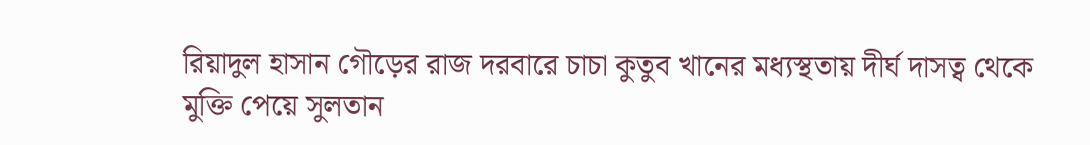রিয়াদুল হাসান গৌড়ের রাজ দরবারে চাচা কুতুব খানের মধ্যস্থতায় দীর্ঘ দাসত্ব থেকে মুক্তি পেয়ে সুলতান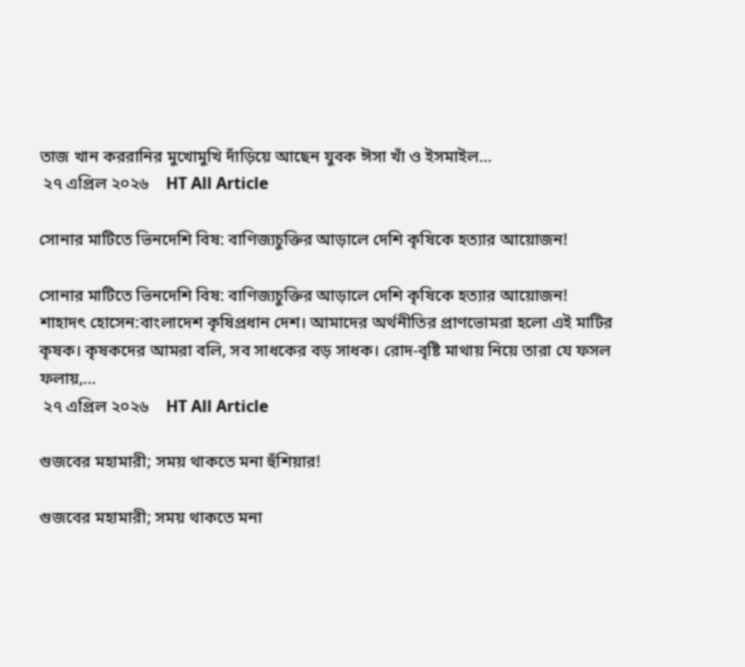তাজ খান কররানির মুখোমুখি দাঁড়িয়ে আছেন যুবক ঈসা খাঁ ও ইসমাইল…
 ২৭ এপ্রিল ২০২৬    HT All Article

সোনার মাটিতে ভিনদেশি বিষ: বাণিজ্যচুক্তির আড়ালে দেশি কৃষিকে হত্যার আয়োজন!

সোনার মাটিতে ভিনদেশি বিষ: বাণিজ্যচুক্তির আড়ালে দেশি কৃষিকে হত্যার আয়োজন!
শাহাদৎ হোসেন:বাংলাদেশ কৃষিপ্রধান দেশ। আমাদের অর্থনীতির প্রাণভোমরা হলো এই মাটির কৃষক। কৃষকদের আমরা বলি, সব সাধকের বড় সাধক। রোদ-বৃষ্টি মাথায় নিয়ে তারা যে ফসল ফলায়,…
 ২৭ এপ্রিল ২০২৬    HT All Article

গুজবের মহামারী; সময় থাকতে মনা হুঁশিয়ার!

গুজবের মহামারী; সময় থাকতে মনা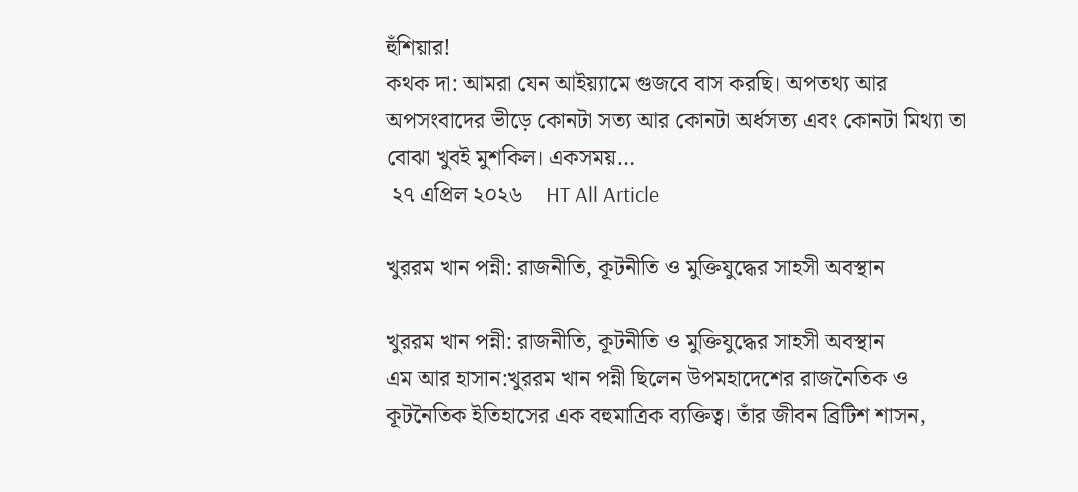হুঁশিয়ার!
কথক দা: আমরা যেন আইয়্যামে গুজবে বাস করছি। অপতথ্য আর অপসংবাদের ভীড়ে কোনটা সত্য আর কোনটা অর্ধসত্য এবং কোনটা মিথ্যা তা বোঝা খুবই মুশকিল। একসময়…
 ২৭ এপ্রিল ২০২৬    HT All Article

খুররম খান পন্নী: রাজনীতি, কূটনীতি ও মুক্তিযুদ্ধের সাহসী অবস্থান

খুররম খান পন্নী: রাজনীতি, কূটনীতি ও মুক্তিযুদ্ধের সাহসী অবস্থান
এম আর হাসান:খুররম খান পন্নী ছিলেন উপমহাদেশের রাজনৈতিক ও কূটনৈতিক ইতিহাসের এক বহুমাত্রিক ব্যক্তিত্ব। তাঁর জীবন ব্রিটিশ শাসন,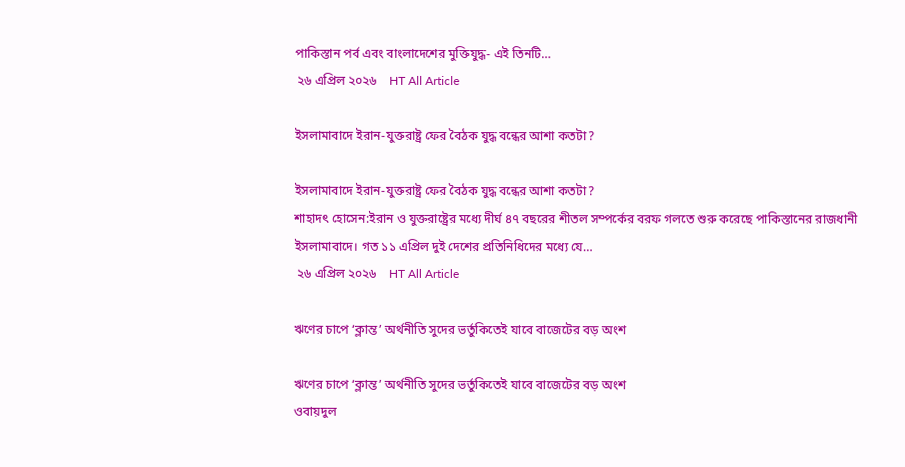পাকিস্তান পর্ব এবং বাংলাদেশের মুক্তিযুদ্ধ- এই তিনটি…
 ২৬ এপ্রিল ২০২৬    HT All Article

ইসলামাবাদে ইরান-যুক্তরাষ্ট্র ফের বৈঠক যুদ্ধ বন্ধের আশা কতটা?

ইসলামাবাদে ইরান-যুক্তরাষ্ট্র ফের বৈঠক যুদ্ধ বন্ধের আশা কতটা?
শাহাদৎ হোসেন:ইরান ও যুক্তরাষ্ট্রের মধ্যে দীর্ঘ ৪৭ বছরের শীতল সম্পর্কের বরফ গলতে শুরু করেছে পাকিস্তানের রাজধানী ইসলামাবাদে। গত ১১ এপ্রিল দুই দেশের প্রতিনিধিদের মধ্যে যে…
 ২৬ এপ্রিল ২০২৬    HT All Article

ঋণের চাপে ‘ক্লান্ত’ অর্থনীতি সুদের ভর্তুকিতেই যাবে বাজেটের বড় অংশ

ঋণের চাপে ‘ক্লান্ত’ অর্থনীতি সুদের ভর্তুকিতেই যাবে বাজেটের বড় অংশ
ওবায়দুল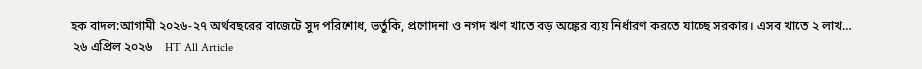হক বাদল:আগামী ২০২৬-২৭ অর্থবছরের বাজেটে সুদ পরিশোধ, ভর্তুকি, প্রণোদনা ও নগদ ঋণ খাতে বড় অঙ্কের ব্যয় নির্ধারণ করতে যাচ্ছে সরকার। এসব খাতে ২ লাখ…
 ২৬ এপ্রিল ২০২৬    HT All Article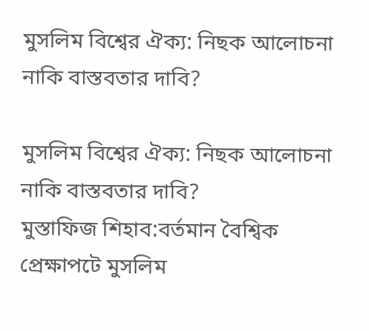মুসলিম বিশ্বের ঐক্য: নিছক আলোচনা নাকি বাস্তবতার দাবি?

মুসলিম বিশ্বের ঐক্য: নিছক আলোচনা নাকি বাস্তবতার দাবি?
মুস্তাফিজ শিহাব:বর্তমান বৈশ্বিক প্রেক্ষাপটে মুসলিম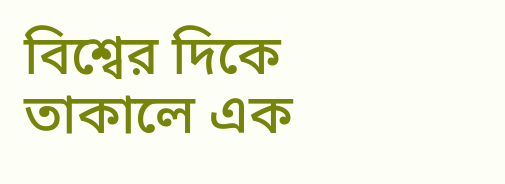বিশ্বের দিকে তাকালে এক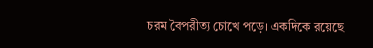চরম বৈপরীত্য চোখে পড়ে। একদিকে রয়েছে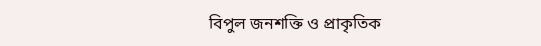বিপুল জনশক্তি ও প্রাকৃতিক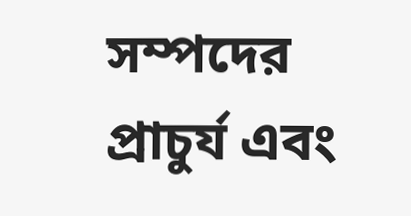সম্পদের প্রাচুর্য এবং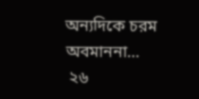অন্যদিকে চরম অবমাননা…
 ২৬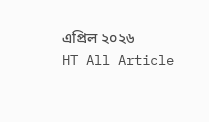এপ্রিল ২০২৬    HT All Article